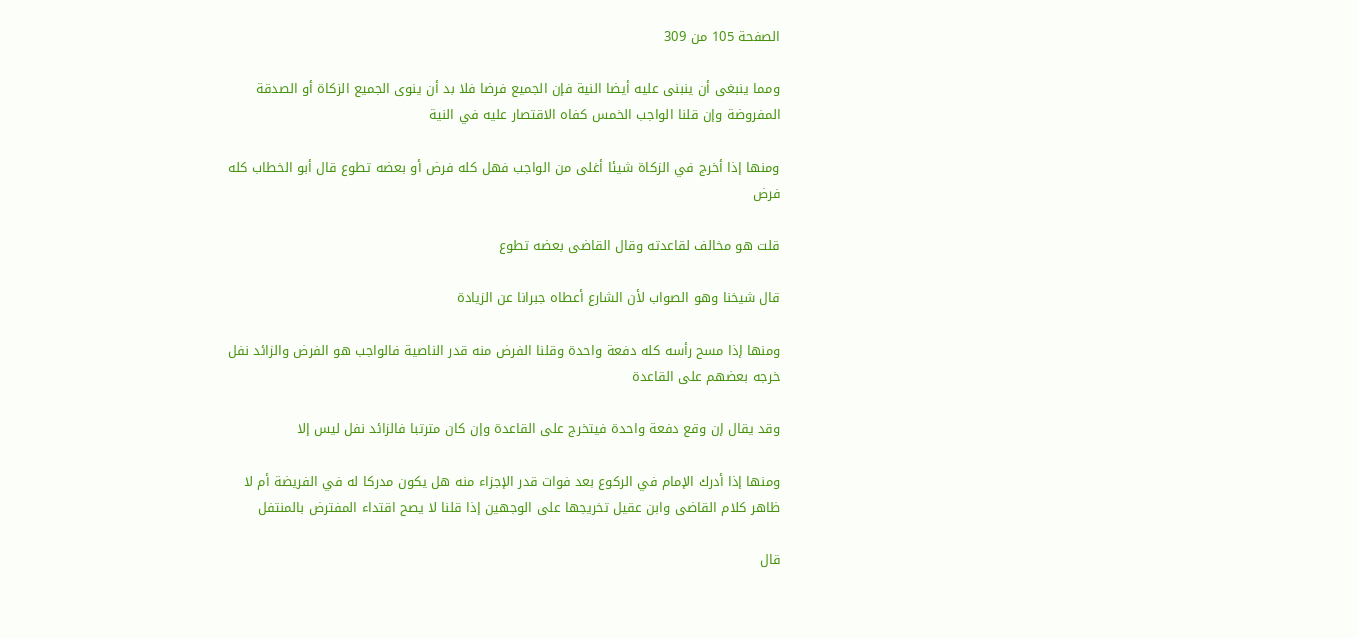الصفحة 105 من 309

ومما ينبغى أن ينبنى عليه أيضا النية فإن الجميع فرضا فلا بد أن ينوى الجميع الزكاة أو الصدقة المفروضة وإن قلنا الواجب الخمس كفاه الاقتصار عليه في النية

ومنها إذا أخرج في الزكاة شيئا أغلى من الواجب فهل كله فرض أو بعضه تطوع قال أبو الخطاب كله فرض

قلت هو مخالف لقاعدته وقال القاضى بعضه تطوع

قال شيخنا وهو الصواب لأن الشارع أعطاه جبرانا عن الزيادة

ومنها إذا مسح رأسه كله دفعة واحدة وقلنا الفرض منه قدر الناصية فالواجب هو الفرض والزائد نفل خرجه بعضهم على القاعدة

وقد يقال إن وقع دفعة واحدة فيتخرج على القاعدة وإن كان مترتبا فالزائد نفل ليس إلا

ومنها إذا أدرك الإمام في الركوع بعد فوات قدر الإجزاء منه هل يكون مدركا له في الفريضة أم لا ظاهر كلام القاضى وابن عقيل تخريجها على الوجهين إذا قلنا لا يصح اقتداء المفترض بالمنتفل

قال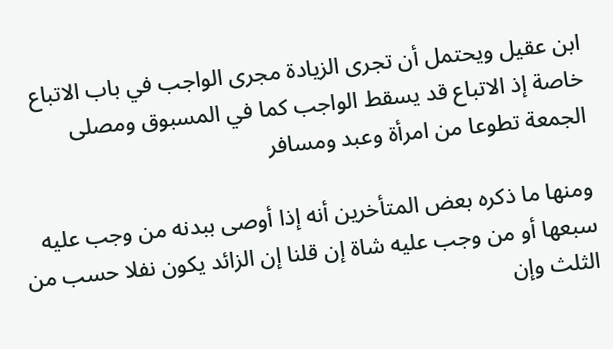ابن عقيل ويحتمل أن تجرى الزيادة مجرى الواجب في باب الاتباع خاصة إذ الاتباع قد يسقط الواجب كما في المسبوق ومصلى الجمعة تطوعا من امرأة وعبد ومسافر

ومنها ما ذكره بعض المتأخرين أنه إذا أوصى ببدنه من وجب عليه سبعها أو من وجب عليه شاة إن قلنا إن الزائد يكون نفلا حسب من الثلث وإن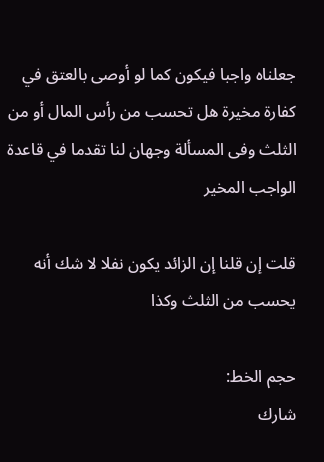جعلناه واجبا فيكون كما لو أوصى بالعتق في كفارة مخيرة هل تحسب من رأس المال أو من الثلث وفى المسألة وجهان لنا تقدما في قاعدة الواجب المخير

قلت إن قلنا إن الزائد يكون نفلا لا شك أنه يحسب من الثلث وكذا

حجم الخط:
شارك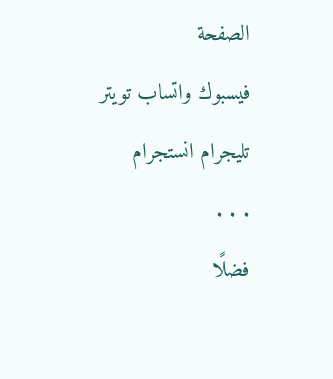الصفحة
فيسبوك واتساب تويتر تليجرام انستجرام
. . .
فضلًا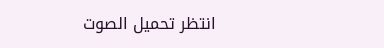انتظر تحميل الصوت